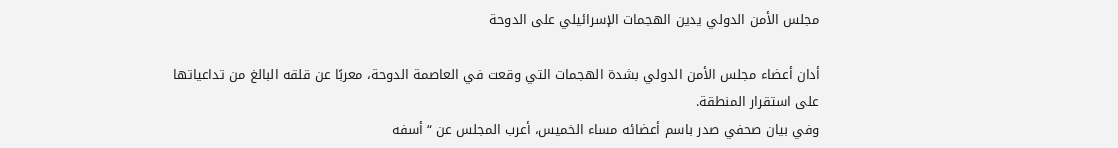مجلس الأمن الدولي يدين الهجمات الإسرائيلي على الدوحة

أدان أعضاء مجلس الأمن الدولي بشدة الهجمات التي وقعت في العاصمة الدوحة، معربًا عن قلقه البالغ من تداعياتها على استقرار المنطقة.
وفي بيان صحفي صدر باسم أعضائه مساء الخميس، أعرب المجلس عن “أسفه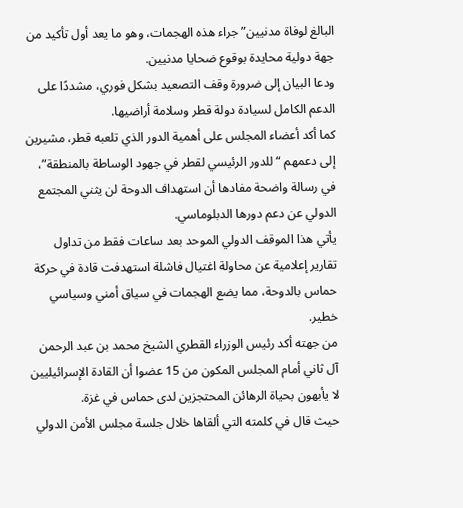البالغ لوفاة مدنيين” جراء هذه الهجمات، وهو ما يعد أول تأكيد من جهة دولية محايدة بوقوع ضحايا مدنيين.
ودعا البيان إلى ضرورة وقف التصعيد بشكل فوري، مشددًا على الدعم الكامل لسيادة دولة قطر وسلامة أراضيها.
كما أكد أعضاء المجلس على أهمية الدور الذي تلعبه قطر، مشيرين إلى دعمهم “للدور الرئيسي لقطر في جهود الوساطة بالمنطقة”، في رسالة واضحة مفادها أن استهداف الدوحة لن يثني المجتمع الدولي عن دعم دورها الدبلوماسي.
يأتي هذا الموقف الدولي الموحد بعد ساعات فقط من تداول تقارير إعلامية عن محاولة اغتيال فاشلة استهدفت قادة في حركة حماس بالدوحة، مما يضع الهجمات في سياق أمني وسياسي خطير.
من جهته أكد رئيس الوزراء القطري الشيخ محمد بن عبد الرحمن آل ثاني أمام المجلس المكون من 15 عضوا أن القادة الإسرائيليين لا يأبهون بحياة الرهائن المحتجزين لدى حماس في غزة.
حيث قال في كلمته التي ألقاها خلال جلسة مجلس الأمن الدولي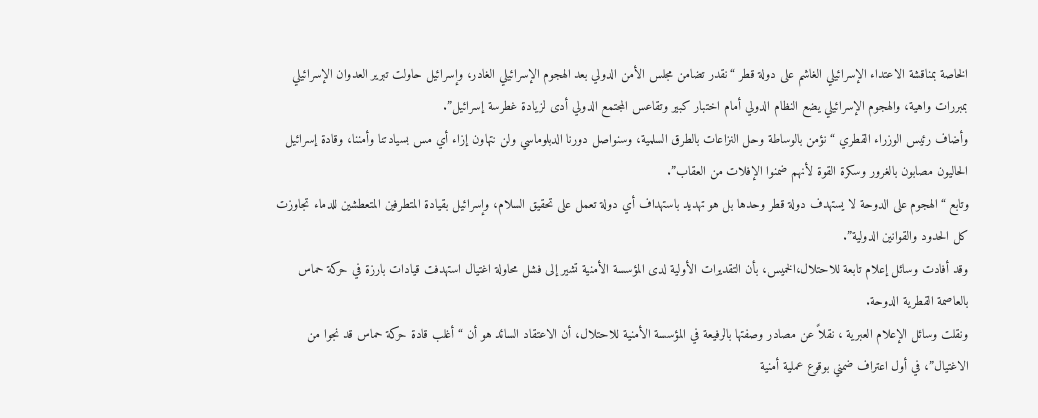الخاصة بمناقشة الاعتداء الإسرائيلي الغاشم على دولة قطر “نقدر تضامن مجلس الأمن الدولي بعد الهجوم الإسرائيلي الغادر، وإسرائيل حاولت تبرير العدوان الإسرائيلي بمبررات واهية، والهجوم الإسرائيلي يضع النظام الدولي أمام اختبار كبير وتقاعس المجتمع الدولي أدى لزيادة غطرسة إسرائيل”.
وأضاف رئيس الوزراء القطري “نؤمن بالوساطة وحل النزاعات بالطرق السلمية، وسنواصل دورنا الدبلوماسي ولن نتهاون إزاء أي مس بسيادتنا وأمننا، وقادة إسرائيل الحاليون مصابون بالغرور وسكرة القوة لأنهم ضمنوا الإفلات من العقاب”.
وتابع “الهجوم على الدوحة لا يستهدف دولة قطر وحدها بل هو تهديد باستهداف أي دولة تعمل على تحقيق السلام، وإسرائيل بقيادة المتطرفين المتعطشين للدماء تجاوزت كل الحدود والقوانين الدولية”.
وقد أفادت وسائل إعلام تابعة للاحتلال،الخميس، بأن التقديرات الأولية لدى المؤسسة الأمنية تشير إلى فشل محاولة اغتيال استهدفت قيادات بارزة في حركة حماس بالعاصمة القطرية الدوحة.
ونقلت وسائل الإعلام العبرية ، نقلاً عن مصادر وصفتها بالرفيعة في المؤسسة الأمنية للاحتلال، أن الاعتقاد السائد هو أن “أغلب قادة حركة حماس قد نجوا من الاغتيال”، في أول اعتراف ضمني بوقوع عملية أمنية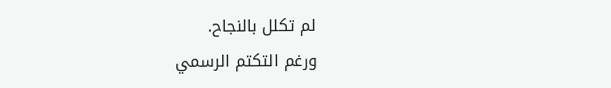لم تكلل بالنجاح.
ورغم التكتم الرسمي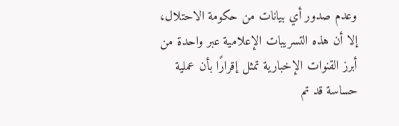وعدم صدور أي بيانات من حكومة الاحتلال، إلا أن هذه التسريبات الإعلامية عبر واحدة من أبرز القنوات الإخبارية تمثل إقرارًا بأن عملية حساسة قد تم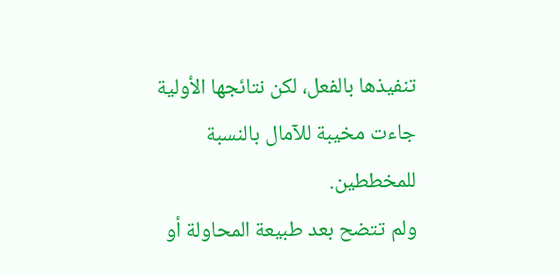تنفيذها بالفعل، لكن نتائجها الأولية جاءت مخيبة للآمال بالنسبة للمخططين.
ولم تتضح بعد طبيعة المحاولة أو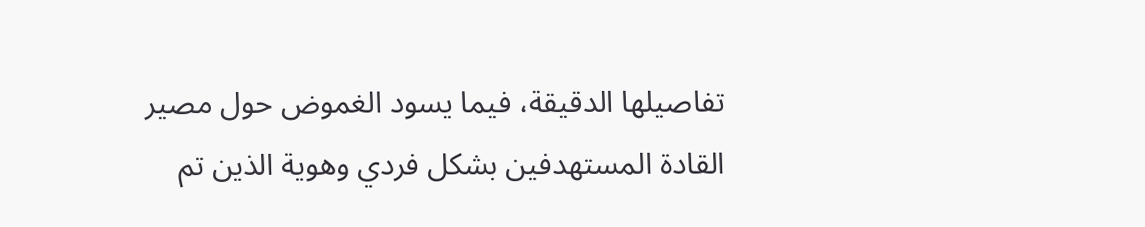تفاصيلها الدقيقة، فيما يسود الغموض حول مصير القادة المستهدفين بشكل فردي وهوية الذين تم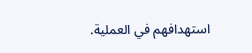استهدافهم في العملية.